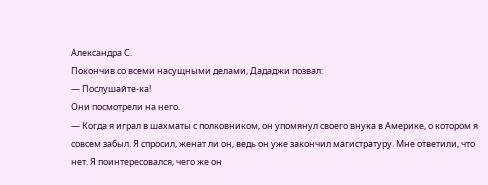Александра С.
Покончив со всеми насущными делами, Дададжи позвал:
— Послушайте-ка!
Они посмотрели на него.
— Когда я играл в шахматы с полковником, он упомянул своего внука в Америке, о котором я совсем забыл. Я спросил, женат ли он, ведь он уже закончил магистратуру. Мне ответили, что нет. Я поинтересовался, чего же он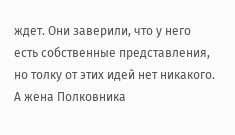ждет. Они заверили, что у него есть собственные представления, но толку от этих идей нет никакого. А жена Полковника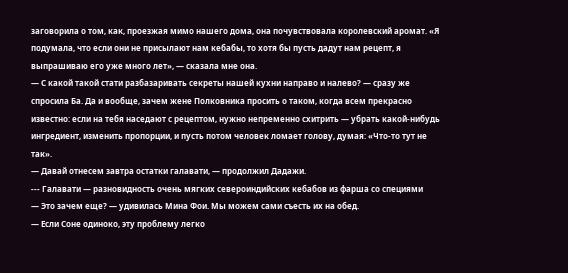заговорила о том, как, проезжая мимо нашего дома, она почувствовала королевский аромат. «Я подумала, что если они не присылают нам кебабы, то хотя бы пусть дадут нам рецепт, я выпрашиваю его уже много лет», — сказала мне она.
— С какой такой стати разбазаривать секреты нашей кухни направо и налево? — сразу же спросила Ба. Да и вообще, зачем жене Полковника просить о таком, когда всем прекрасно известно: если на тебя наседают с рецептом, нужно непременно схитрить — убрать какой-нибудь ингредиент, изменить пропорции, и пусть потом человек ломает голову, думая: «Что-то тут не так».
— Давай отнесем завтра остатки галавати, — продолжил Дадажи.
--- Галавати — разновидность очень мягких североиндийских кебабов из фарша со специями
— Это зачем еще? — удивилась Мина Фои. Мы можем сами съесть их на обед.
— Если Соне одиноко, эту проблему легко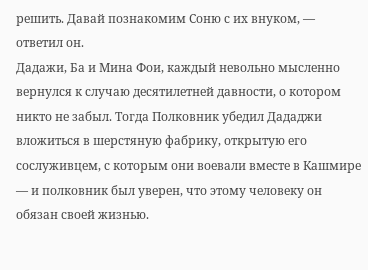решить. Давай познакомим Соню с их внуком, — ответил он.
Дадажи, Ба и Мина Фои, каждый невольно мысленно вернулся к случаю десятилетней давности, о котором никто не забыл. Тогда Полковник убедил Дададжи вложиться в шерстяную фабрику, открытую его сослуживцем, с которым они воевали вместе в Кашмире — и полковник был уверен, что этому человеку он обязан своей жизнью.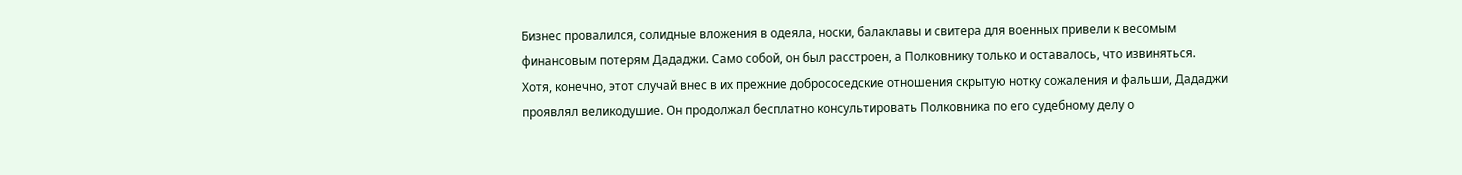Бизнес провалился, солидные вложения в одеяла, носки, балаклавы и свитера для военных привели к весомым финансовым потерям Дададжи. Само собой, он был расстроен, а Полковнику только и оставалось, что извиняться.
Хотя, конечно, этот случай внес в их прежние добрососедские отношения скрытую нотку сожаления и фальши, Дададжи проявлял великодушие. Он продолжал бесплатно консультировать Полковника по его судебному делу о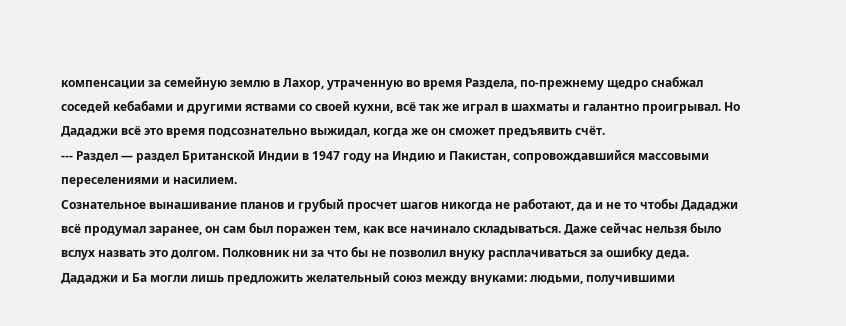компенсации за семейную землю в Лахор, утраченную во время Раздела, по-прежнему щедро снабжал соседей кебабами и другими яствами со своей кухни, всё так же играл в шахматы и галантно проигрывал. Но Дададжи всё это время подсознательно выжидал, когда же он сможет предъявить счёт.
--- Раздел — раздел Британской Индии в 1947 году на Индию и Пакистан, сопровождавшийся массовыми переселениями и насилием.
Сознательное вынашивание планов и грубый просчет шагов никогда не работают, да и не то чтобы Дададжи всё продумал заранее, он сам был поражен тем, как все начинало складываться. Даже сейчас нельзя было вслух назвать это долгом. Полковник ни за что бы не позволил внуку расплачиваться за ошибку деда. Дададжи и Ба могли лишь предложить желательный союз между внуками: людьми, получившими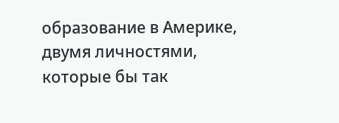образование в Америке, двумя личностями, которые бы так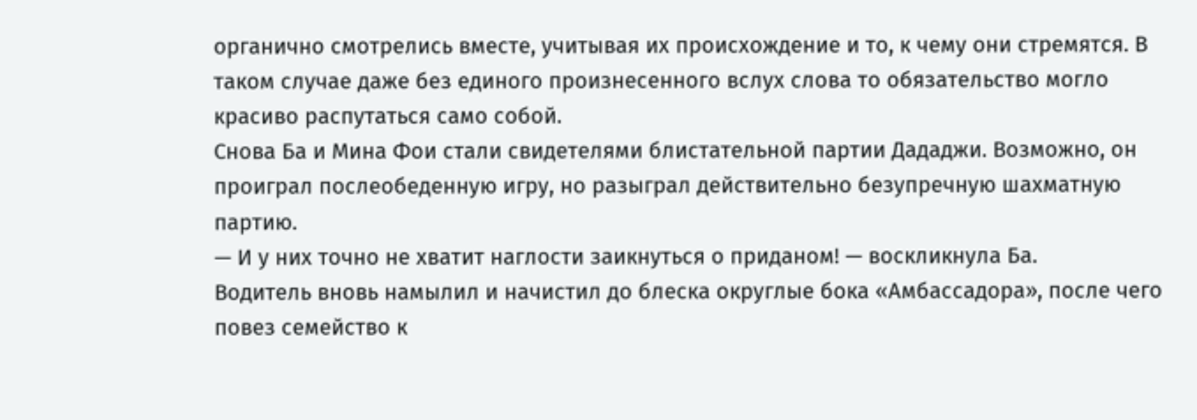органично смотрелись вместе, учитывая их происхождение и то, к чему они стремятся. В таком случае даже без единого произнесенного вслух слова то обязательство могло красиво распутаться само собой.
Снова Ба и Мина Фои стали свидетелями блистательной партии Дададжи. Возможно, он проиграл послеобеденную игру, но разыграл действительно безупречную шахматную партию.
— И у них точно не хватит наглости заикнуться о приданом! — воскликнула Ба.
Водитель вновь намылил и начистил до блеска округлые бока «Амбассадора», после чего повез семейство к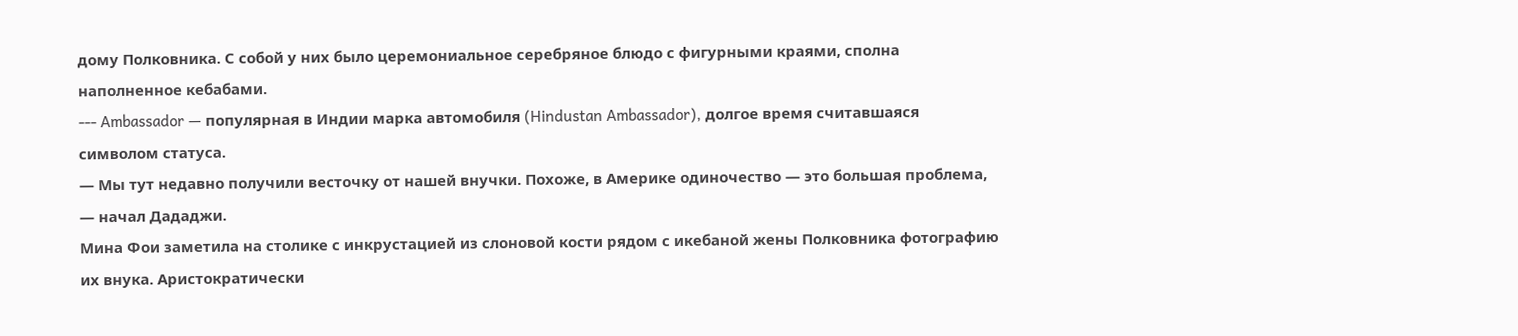дому Полковника. С собой у них было церемониальное серебряное блюдо с фигурными краями, сполна наполненное кебабами.
--- Ambassador — популярная в Индии марка автомобиля (Hindustan Ambassador), долгое время считавшаяся символом статуса.
— Мы тут недавно получили весточку от нашей внучки. Похоже, в Америке одиночество — это большая проблема, — начал Дададжи.
Мина Фои заметила на столике с инкрустацией из слоновой кости рядом с икебаной жены Полковника фотографию их внука. Аристократически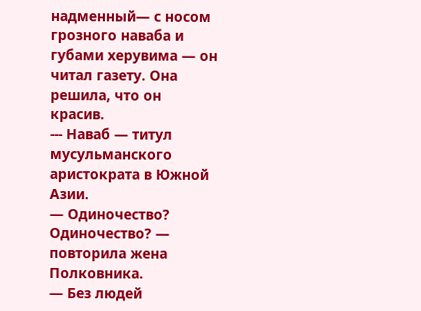надменный— с носом грозного наваба и губами херувима — он читал газету. Она решила, что он красив.
--- Наваб — титул мусульманского аристократа в Южной Азии.
— Одиночество? Одиночество? — повторила жена Полковника.
— Без людей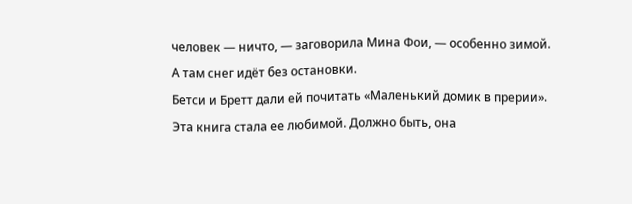человек — ничто, — заговорила Мина Фои, — особенно зимой. А там снег идёт без остановки.
Бетси и Бретт дали ей почитать «Маленький домик в прерии». Эта книга стала ее любимой. Должно быть, она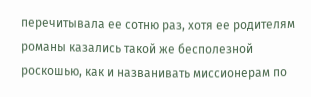перечитывала ее сотню раз, хотя ее родителям романы казались такой же бесполезной роскошью, как и названивать миссионерам по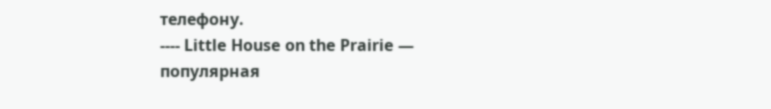телефону.
---- Little House on the Prairie — популярная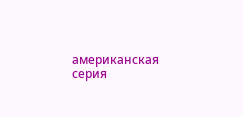американская серия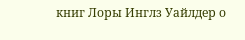книг Лоры Инглз Уайлдер о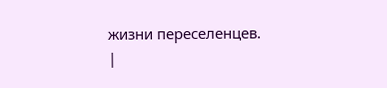жизни переселенцев.
|